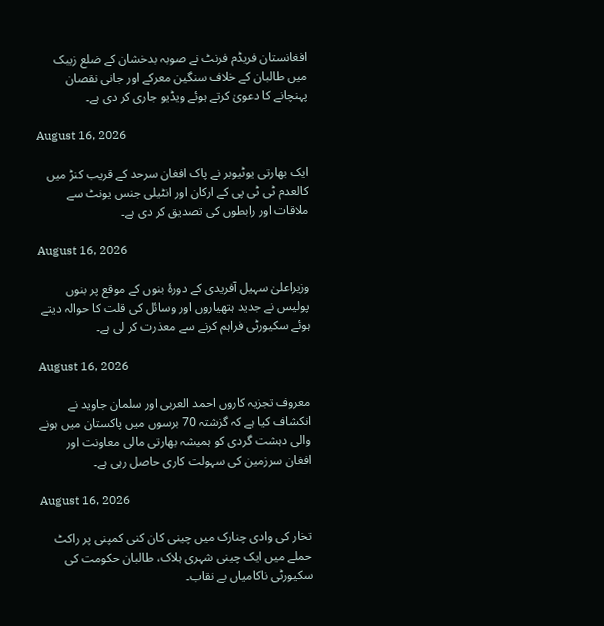افغانستان فریڈم فرنٹ نے صوبہ بدخشان کے ضلع زیبک میں طالبان کے خلاف سنگین معرکے اور جانی نقصان پہنچانے کا دعویٰ کرتے ہوئے ویڈیو جاری کر دی ہے۔

August 16, 2026

ایک بھارتی یوٹیوبر نے پاک افغان سرحد کے قریب کنڑ میں کالعدم ٹی ٹی پی کے ارکان اور انٹیلی جنس یونٹ سے ملاقات اور رابطوں کی تصدیق کر دی ہے۔

August 16, 2026

وزیراعلیٰ سہیل آفریدی کے دورۂ بنوں کے موقع پر بنوں پولیس نے جدید ہتھیاروں اور وسائل کی قلت کا حوالہ دیتے ہوئے سکیورٹی فراہم کرنے سے معذرت کر لی ہے۔

August 16, 2026

معروف تجزیہ کاروں احمد العربی اور سلمان جاوید نے انکشاف کیا ہے کہ گزشتہ 70 برسوں میں پاکستان میں ہونے والی دہشت گردی کو ہمیشہ بھارتی مالی معاونت اور افغان سرزمین کی سہولت کاری حاصل رہی ہے۔

August 16, 2026

تخار کی وادی چنارک میں چینی کان کنی کمپنی پر راکٹ حملے میں ایک چینی شہری ہلاک، طالبان حکومت کی سکیورٹی ناکامیاں بے نقاب۔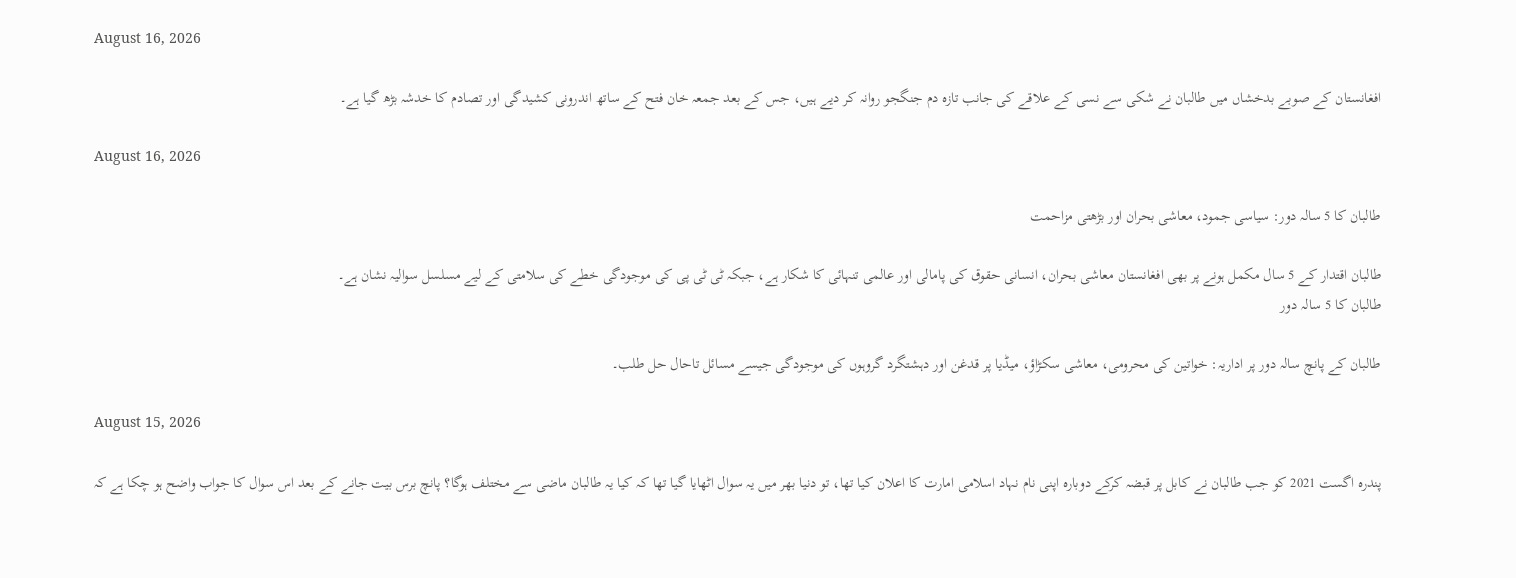August 16, 2026

افغانستان کے صوبے بدخشاں میں طالبان نے شکی سے نسی کے علاقے کی جانب تازہ دم جنگجو روانہ کر دیے ہیں، جس کے بعد جمعہ خان فتح کے ساتھ اندرونی کشیدگی اور تصادم کا خدشہ بڑھ گیا ہے۔

August 16, 2026

طالبان کا 5 سالہ دور: سیاسی جمود، معاشی بحران اور بڑھتی مزاحمت

طالبان اقتدار کے 5 سال مکمل ہونے پر بھی افغانستان معاشی بحران، انسانی حقوق کی پامالی اور عالمی تنہائی کا شکار ہے، جبکہ ٹی ٹی پی کی موجودگی خطے کی سلامتی کے لیے مسلسل سوالیہ نشان ہے۔
طالبان کا 5 سالہ دور

طالبان کے پانچ سالہ دور پر اداریہ: خواتین کی محرومی، معاشی سکڑاؤ، میڈیا پر قدغن اور دہشتگرد گروہوں کی موجودگی جیسے مسائل تاحال حل طلب۔

August 15, 2026

پندرہ اگست 2021 کو جب طالبان نے کابل پر قبضہ کرکے دوبارہ اپنی نام نہاد اسلامی امارت کا اعلان کیا تھا، تو دنیا بھر میں یہ سوال اٹھایا گیا تھا کہ کیا یہ طالبان ماضی سے مختلف ہوگا؟ پانچ برس بیت جانے کے بعد اس سوال کا جواب واضح ہو چکا ہے کہ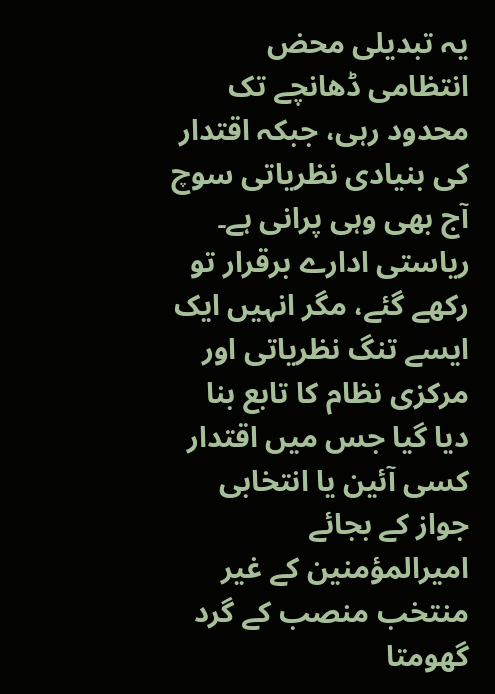یہ تبدیلی محض انتظامی ڈھانچے تک محدود رہی، جبکہ اقتدار کی بنیادی نظریاتی سوچ آج بھی وہی پرانی ہے۔ ریاستی ادارے برقرار تو رکھے گئے، مگر انہیں ایک ایسے تنگ نظریاتی اور مرکزی نظام کا تابع بنا دیا گیا جس میں اقتدار کسی آئین یا انتخابی جواز کے بجائے امیرالمؤمنین کے غیر منتخب منصب کے گرد گھومتا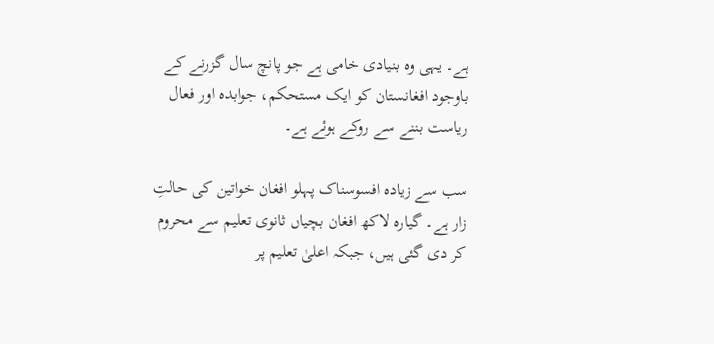ہے۔ یہی وہ بنیادی خامی ہے جو پانچ سال گزرنے کے باوجود افغانستان کو ایک مستحکم، جوابدہ اور فعال ریاست بننے سے روکے ہوئے ہے۔

سب سے زیادہ افسوسناک پہلو افغان خواتین کی حالتِ زار ہے۔ گیارہ لاکھ افغان بچیاں ثانوی تعلیم سے محروم کر دی گئی ہیں، جبکہ اعلیٰ تعلیم پر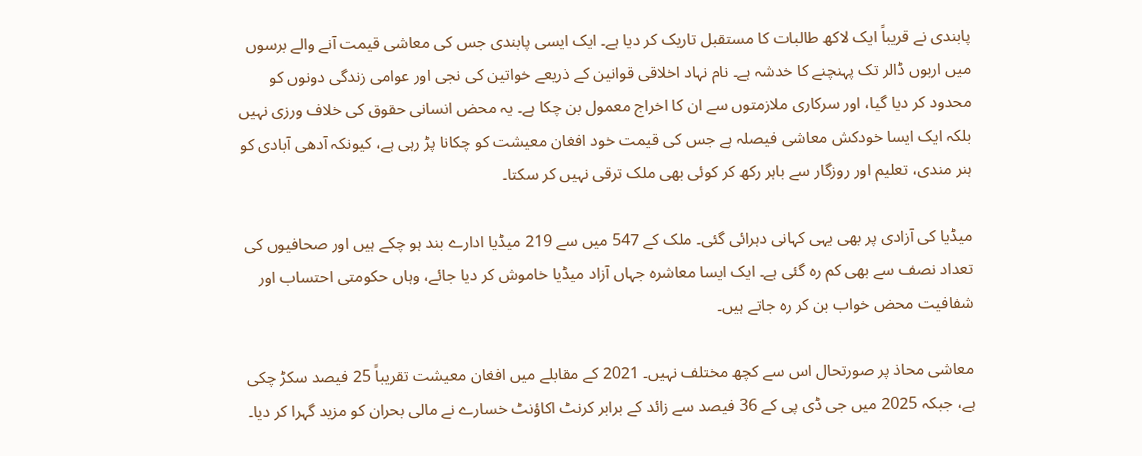پابندی نے قریباً ایک لاکھ طالبات کا مستقبل تاریک کر دیا ہے۔ ایک ایسی پابندی جس کی معاشی قیمت آنے والے برسوں میں اربوں ڈالر تک پہنچنے کا خدشہ ہے۔ نام نہاد اخلاقی قوانین کے ذریعے خواتین کی نجی اور عوامی زندگی دونوں کو محدود کر دیا گیا، اور سرکاری ملازمتوں سے ان کا اخراج معمول بن چکا ہے۔ یہ محض انسانی حقوق کی خلاف ورزی نہیں بلکہ ایک ایسا خودکش معاشی فیصلہ ہے جس کی قیمت خود افغان معیشت کو چکانا پڑ رہی ہے، کیونکہ آدھی آبادی کو ہنر مندی، تعلیم اور روزگار سے باہر رکھ کر کوئی بھی ملک ترقی نہیں کر سکتا۔

میڈیا کی آزادی پر بھی یہی کہانی دہرائی گئی۔ ملک کے 547 میں سے 219 میڈیا ادارے بند ہو چکے ہیں اور صحافیوں کی تعداد نصف سے بھی کم رہ گئی ہے۔ ایک ایسا معاشرہ جہاں آزاد میڈیا خاموش کر دیا جائے، وہاں حکومتی احتساب اور شفافیت محض خواب بن کر رہ جاتے ہیں۔

معاشی محاذ پر صورتحال اس سے کچھ مختلف نہیں۔ 2021 کے مقابلے میں افغان معیشت تقریباً 25 فیصد سکڑ چکی ہے، جبکہ 2025 میں جی ڈی پی کے 36 فیصد سے زائد کے برابر کرنٹ اکاؤنٹ خسارے نے مالی بحران کو مزید گہرا کر دیا۔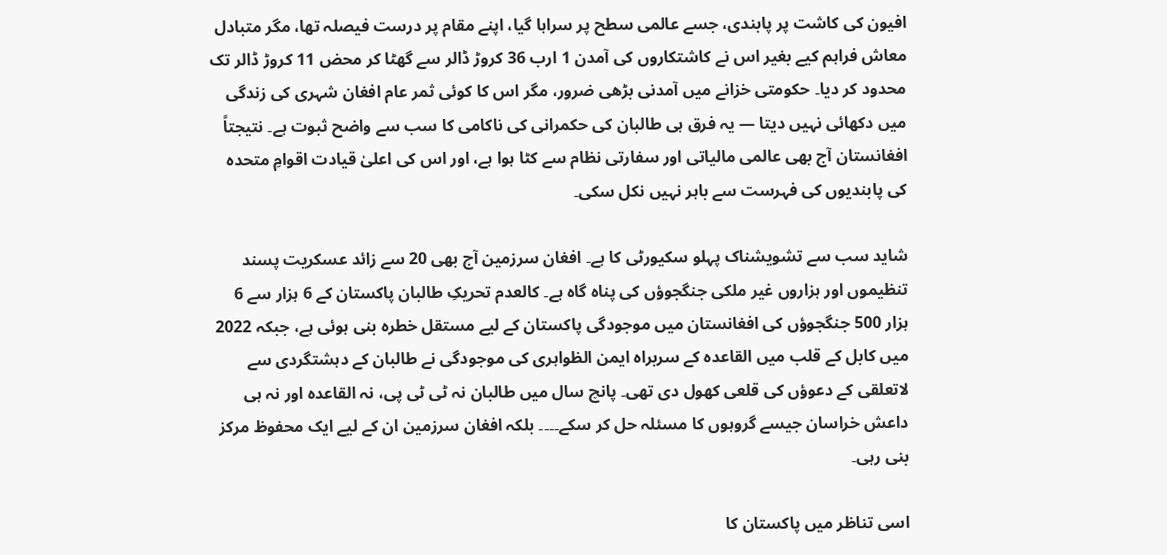افیون کی کاشت پر پابندی، جسے عالمی سطح پر سراہا گیا، اپنے مقام پر درست فیصلہ تھا، مگر متبادل معاش فراہم کیے بغیر اس نے کاشتکاروں کی آمدن 1 ارب 36 کروڑ ڈالر سے گھٹا کر محض 11 کروڑ ڈالر تک محدود کر دیا۔ حکومتی خزانے میں آمدنی بڑھی ضرور، مگر اس کا کوئی ثمر عام افغان شہری کی زندگی میں دکھائی نہیں دیتا — یہ فرق ہی طالبان کی حکمرانی کی ناکامی کا سب سے واضح ثبوت ہے۔ نتیجتاً افغانستان آج بھی عالمی مالیاتی اور سفارتی نظام سے کٹا ہوا ہے، اور اس کی اعلیٰ قیادت اقوامِ متحدہ کی پابندیوں کی فہرست سے باہر نہیں نکل سکی۔

شاید سب سے تشویشناک پہلو سکیورٹی کا ہے۔ افغان سرزمین آج بھی 20 سے زائد عسکریت پسند تنظیموں اور ہزاروں غیر ملکی جنگجوؤں کی پناہ گاہ ہے۔ کالعدم تحریکِ طالبان پاکستان کے 6 ہزار سے 6 ہزار 500 جنگجوؤں کی افغانستان میں موجودگی پاکستان کے لیے مستقل خطرہ بنی ہوئی ہے، جبکہ 2022 میں کابل کے قلب میں القاعدہ کے سربراہ ایمن الظواہری کی موجودگی نے طالبان کے دہشتگردی سے لاتعلقی کے دعوؤں کی قلعی کھول دی تھی۔ پانچ سال میں طالبان نہ ٹی ٹی پی، نہ القاعدہ اور نہ ہی داعش خراسان جیسے گروہوں کا مسئلہ حل کر سکے۔۔۔۔ بلکہ افغان سرزمین ان کے لیے ایک محفوظ مرکز بنی رہی۔

اسی تناظر میں پاکستان کا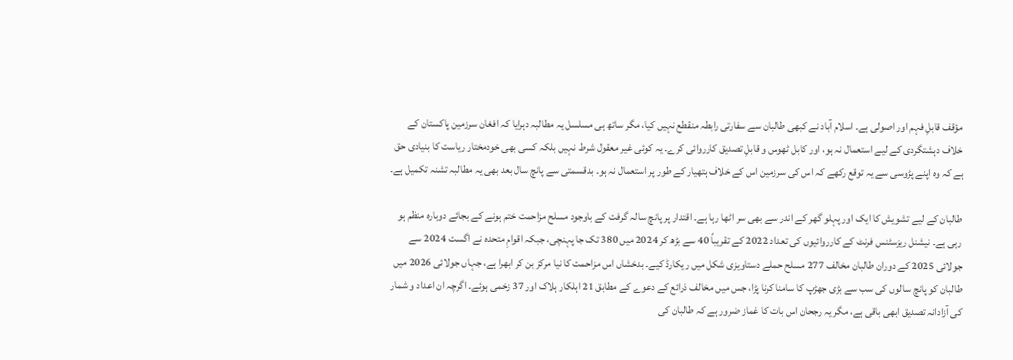مؤقف قابلِ فہم اور اصولی ہے۔ اسلام آباد نے کبھی طالبان سے سفارتی رابطہ منقطع نہیں کیا، مگر ساتھ ہی مسلسل یہ مطالبہ دہرایا کہ افغان سرزمین پاکستان کے خلاف دہشتگردی کے لیے استعمال نہ ہو، اور کابل ٹھوس و قابلِ تصدیق کارروائی کرے۔ یہ کوئی غیر معقول شرط نہیں بلکہ کسی بھی خودمختار ریاست کا بنیادی حق ہے کہ وہ اپنے پڑوسی سے یہ توقع رکھے کہ اس کی سرزمین اس کے خلاف ہتھیار کے طور پر استعمال نہ ہو۔ بدقسمتی سے پانچ سال بعد بھی یہ مطالبہ تشنہ تکمیل ہے۔

طالبان کے لیے تشویش کا ایک اور پہلو گھر کے اندر سے بھی سر اٹھا رہا ہے۔ اقتدار پر پانچ سالہ گرفت کے باوجود مسلح مزاحمت ختم ہونے کے بجائے دوبارہ منظم ہو رہی ہے۔ نیشنل ریزسٹنس فرنٹ کے کارروائیوں کی تعداد 2022 کے تقریباً 40 سے بڑھ کر 2024 میں 380 تک جا پہنچی، جبکہ اقوامِ متحدہ نے اگست 2024 سے جولائی 2025 کے دوران طالبان مخالف 277 مسلح حملے دستاویزی شکل میں ریکارڈ کیے۔ بدخشاں اس مزاحمت کا نیا مرکز بن کر ابھرا ہے، جہاں جولائی 2026 میں طالبان کو پانچ سالوں کی سب سے بڑی جھڑپ کا سامنا کرنا پڑا، جس میں مخالف ذرائع کے دعوے کے مطابق 21 اہلکار ہلاک اور 37 زخمی ہوئے۔ اگرچہ ان اعداد و شمار کی آزادانہ تصدیق ابھی باقی ہے، مگر یہ رجحان اس بات کا غماز ضرور ہے کہ طالبان کی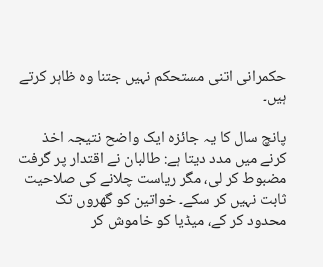حکمرانی اتنی مستحکم نہیں جتنا وہ ظاہر کرتے ہیں۔

پانچ سال کا یہ جائزہ ایک واضح نتیجہ اخذ کرنے میں مدد دیتا ہے: طالبان نے اقتدار پر گرفت مضبوط کر لی، مگر ریاست چلانے کی صلاحیت ثابت نہیں کر سکے۔ خواتین کو گھروں تک محدود کر کے، میڈیا کو خاموش کر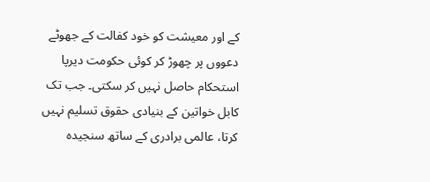کے اور معیشت کو خود کفالت کے جھوٹے دعووں پر چھوڑ کر کوئی حکومت دیرپا استحکام حاصل نہیں کر سکتی۔ جب تک کابل خواتین کے بنیادی حقوق تسلیم نہیں کرتا، عالمی برادری کے ساتھ سنجیدہ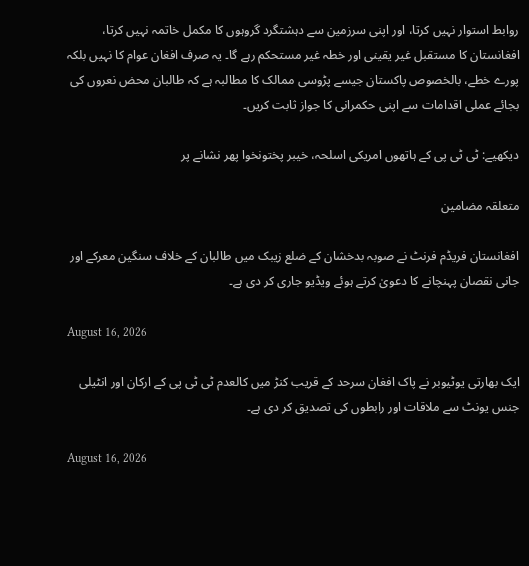روابط استوار نہیں کرتا، اور اپنی سرزمین سے دہشتگرد گروہوں کا مکمل خاتمہ نہیں کرتا، افغانستان کا مستقبل غیر یقینی اور خطہ غیر مستحکم رہے گا۔ یہ صرف افغان عوام کا نہیں بلکہ پورے خطے، بالخصوص پاکستان جیسے پڑوسی ممالک کا مطالبہ ہے کہ طالبان محض نعروں کی بجائے عملی اقدامات سے اپنی حکمرانی کا جواز ثابت کریں۔

دیکھیے: ٹی ٹی پی کے ہاتھوں امریکی اسلحہ، خیبر پختونخوا پھر نشانے پر

متعلقہ مضامین

افغانستان فریڈم فرنٹ نے صوبہ بدخشان کے ضلع زیبک میں طالبان کے خلاف سنگین معرکے اور جانی نقصان پہنچانے کا دعویٰ کرتے ہوئے ویڈیو جاری کر دی ہے۔

August 16, 2026

ایک بھارتی یوٹیوبر نے پاک افغان سرحد کے قریب کنڑ میں کالعدم ٹی ٹی پی کے ارکان اور انٹیلی جنس یونٹ سے ملاقات اور رابطوں کی تصدیق کر دی ہے۔

August 16, 2026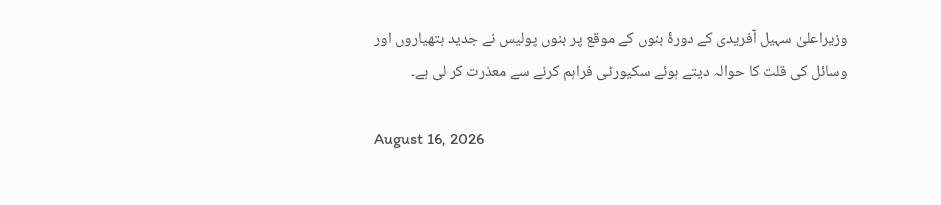وزیراعلیٰ سہیل آفریدی کے دورۂ بنوں کے موقع پر بنوں پولیس نے جدید ہتھیاروں اور وسائل کی قلت کا حوالہ دیتے ہوئے سکیورٹی فراہم کرنے سے معذرت کر لی ہے۔

August 16, 2026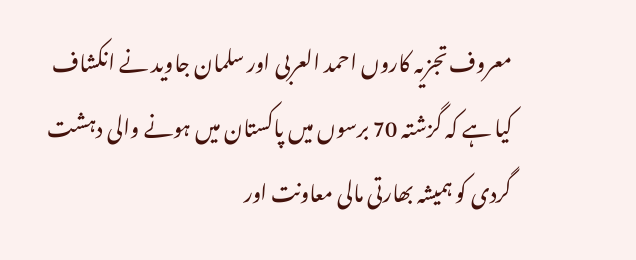معروف تجزیہ کاروں احمد العربی اور سلمان جاوید نے انکشاف کیا ہے کہ گزشتہ 70 برسوں میں پاکستان میں ہونے والی دہشت گردی کو ہمیشہ بھارتی مالی معاونت اور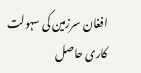افغان سرزمین کی سہولت کاری حاصل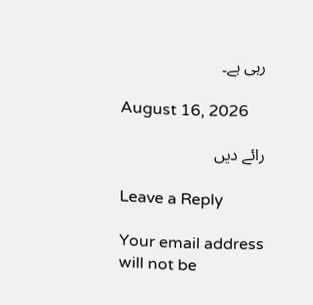رہی ہے۔

August 16, 2026

رائے دیں

Leave a Reply

Your email address will not be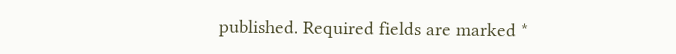published. Required fields are marked *